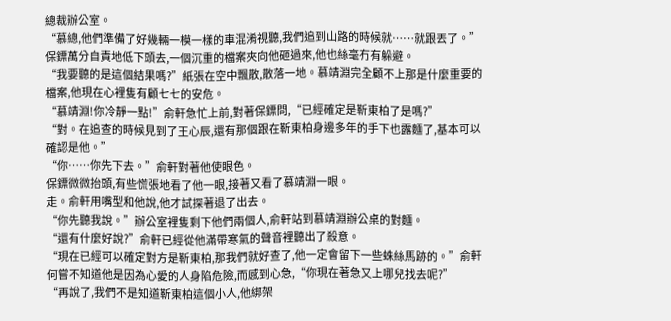總裁辦公室。
“慕總,他們準備了好幾輛一模一樣的車混淆視聽,我們追到山路的時候就……就跟丟了。”保鏢萬分自責地低下頭去,一個沉重的檔案夾向他砸過來,他也絲毫冇有躲避。
“我要聽的是這個結果嗎?”紙張在空中飄散,散落一地。慕靖淵完全顧不上那是什麼重要的檔案,他現在心裡隻有顧七七的安危。
“慕靖淵!你冷靜一點!”俞軒急忙上前,對著保鏢問,“已經確定是靳東柏了是嗎?”
“對。在追查的時候見到了王心辰,還有那個跟在靳東柏身邊多年的手下也露麵了,基本可以確認是他。”
“你……你先下去。”俞軒對著他使眼色。
保鏢微微抬頭,有些慌張地看了他一眼,接著又看了慕靖淵一眼。
走。俞軒用嘴型和他說,他才試探著退了出去。
“你先聽我說。”辦公室裡隻剩下他們兩個人,俞軒站到慕靖淵辦公桌的對麵。
“還有什麼好說?”俞軒已經從他滿帶寒氣的聲音裡聽出了殺意。
“現在已經可以確定對方是靳東柏,那我們就好查了,他一定會留下一些蛛絲馬跡的。”俞軒何嘗不知道他是因為心愛的人身陷危險,而感到心急,“你現在著急又上哪兒找去呢?”
“再說了,我們不是知道靳東柏這個小人,他綁架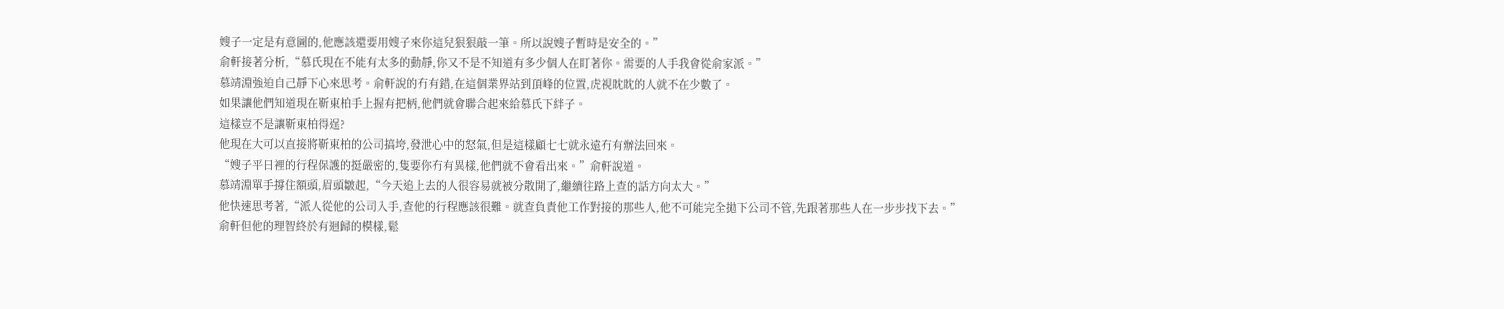嫂子一定是有意圖的,他應該還要用嫂子來你這兒狠狠敲一筆。所以說嫂子暫時是安全的。”
俞軒接著分析,“慕氏現在不能有太多的動靜,你又不是不知道有多少個人在盯著你。需要的人手我會從俞家派。”
慕靖淵強迫自己靜下心來思考。俞軒說的冇有錯,在這個業界站到頂峰的位置,虎視眈眈的人就不在少數了。
如果讓他們知道現在靳東柏手上握有把柄,他們就會聯合起來給慕氏下絆子。
這樣豈不是讓靳東柏得逞?
他現在大可以直接將靳東柏的公司搞垮,發泄心中的怒氣,但是這樣顧七七就永遠冇有辦法回來。
“嫂子平日裡的行程保護的挺嚴密的,隻要你冇有異樣,他們就不會看出來。”俞軒說道。
慕靖淵單手撐住額頭,眉頭皺起,“今天追上去的人很容易就被分散開了,繼續往路上查的話方向太大。”
他快速思考著,“派人從他的公司入手,查他的行程應該很難。就查負責他工作對接的那些人,他不可能完全拋下公司不管,先跟著那些人在一步步找下去。”
俞軒但他的理智終於有迴歸的模樣,鬆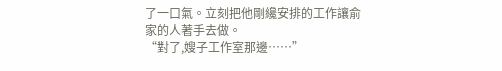了一口氣。立刻把他剛纔安排的工作讓俞家的人著手去做。
“對了,嫂子工作室那邊……”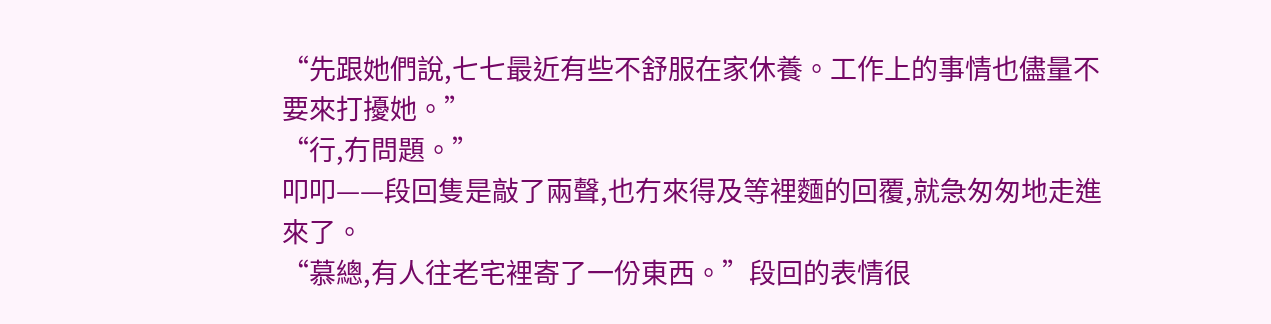“先跟她們說,七七最近有些不舒服在家休養。工作上的事情也儘量不要來打擾她。”
“行,冇問題。”
叩叩——段回隻是敲了兩聲,也冇來得及等裡麵的回覆,就急匆匆地走進來了。
“慕總,有人往老宅裡寄了一份東西。”段回的表情很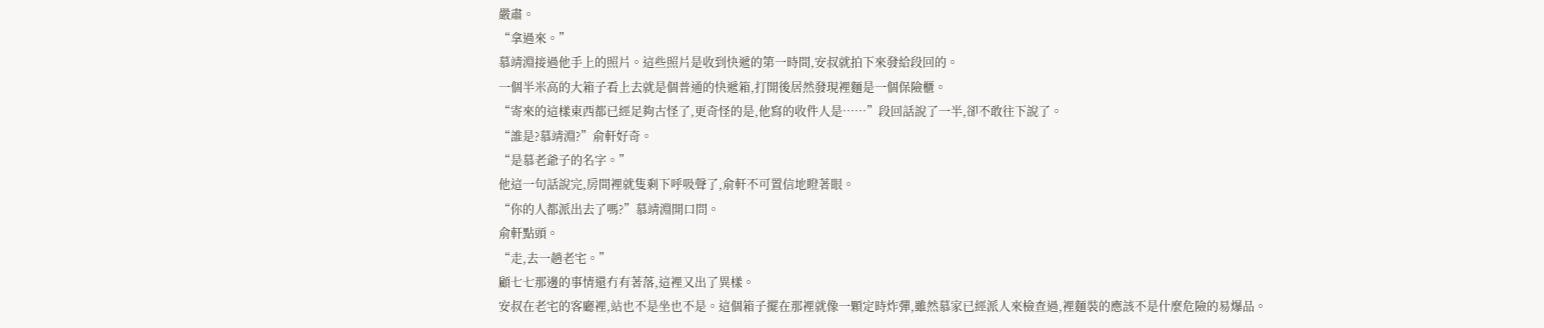嚴肅。
“拿過來。”
慕靖淵接過他手上的照片。這些照片是收到快遞的第一時間,安叔就拍下來發給段回的。
一個半米高的大箱子看上去就是個普通的快遞箱,打開後居然發現裡麵是一個保險櫃。
“寄來的這樣東西都已經足夠古怪了,更奇怪的是,他寫的收件人是……”段回話說了一半,卻不敢往下說了。
“誰是?慕靖淵?”俞軒好奇。
“是慕老爺子的名字。”
他這一句話說完,房間裡就隻剩下呼吸聲了,俞軒不可置信地瞪著眼。
“你的人都派出去了嗎?”慕靖淵開口問。
俞軒點頭。
“走,去一趟老宅。”
顧七七那邊的事情還冇有著落,這裡又出了異樣。
安叔在老宅的客廳裡,站也不是坐也不是。這個箱子擺在那裡就像一顆定時炸彈,雖然慕家已經派人來檢查過,裡麵裝的應該不是什麼危險的易爆品。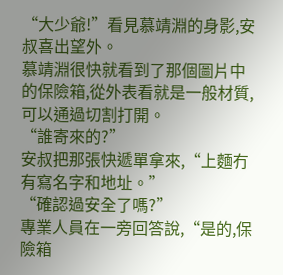“大少爺!”看見慕靖淵的身影,安叔喜出望外。
慕靖淵很快就看到了那個圖片中的保險箱,從外表看就是一般材質,可以通過切割打開。
“誰寄來的?”
安叔把那張快遞單拿來,“上麵冇有寫名字和地址。”
“確認過安全了嗎?”
專業人員在一旁回答說,“是的,保險箱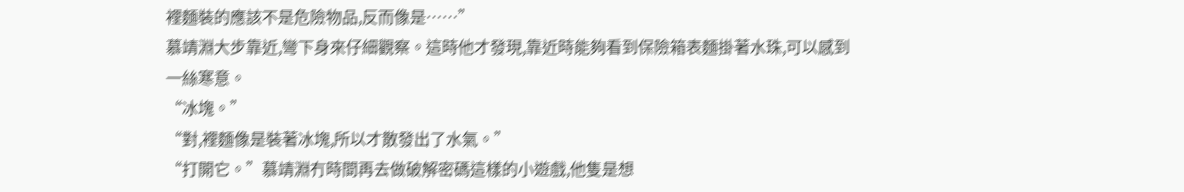裡麵裝的應該不是危險物品,反而像是……”
慕靖淵大步靠近,彎下身來仔細觀察。這時他才發現,靠近時能夠看到保險箱表麵掛著水珠,可以感到一絲寒意。
“冰塊。”
“對,裡麵像是裝著冰塊,所以才散發出了水氣。”
“打開它。”慕靖淵冇時間再去做破解密碼這樣的小遊戲,他隻是想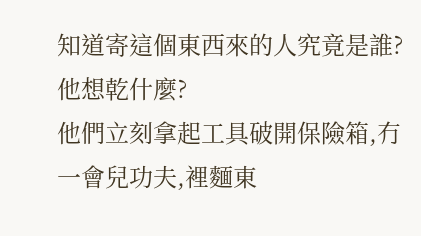知道寄這個東西來的人究竟是誰?他想乾什麼?
他們立刻拿起工具破開保險箱,冇一會兒功夫,裡麵東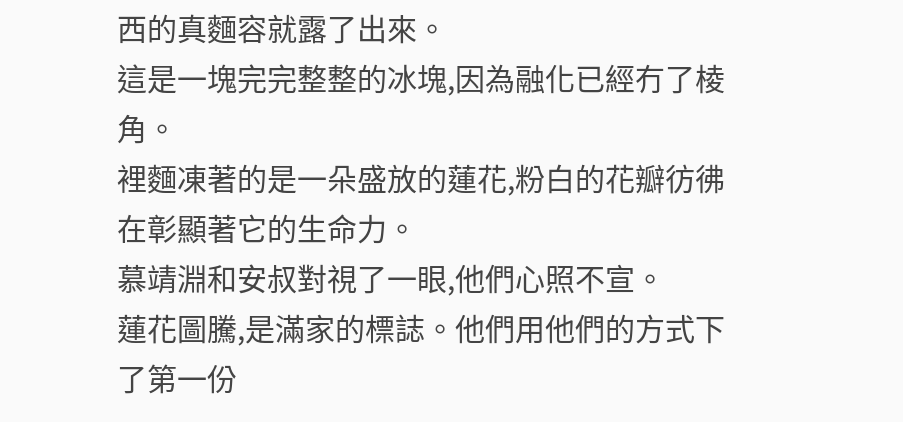西的真麵容就露了出來。
這是一塊完完整整的冰塊,因為融化已經冇了棱角。
裡麵凍著的是一朵盛放的蓮花,粉白的花瓣彷彿在彰顯著它的生命力。
慕靖淵和安叔對視了一眼,他們心照不宣。
蓮花圖騰,是滿家的標誌。他們用他們的方式下了第一份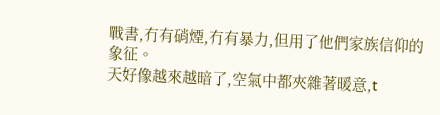戰書,冇有硝煙,冇有暴力,但用了他們家族信仰的象征。
天好像越來越暗了,空氣中都夾雜著暖意,t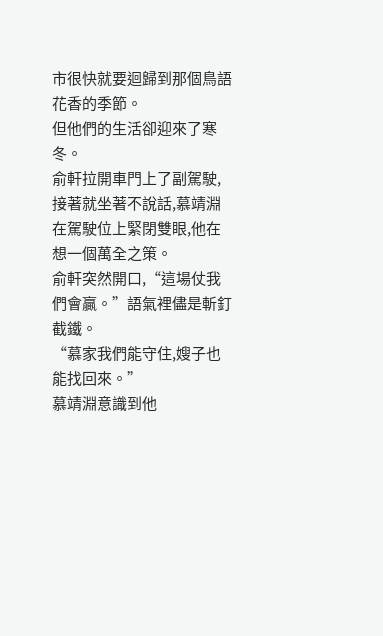市很快就要迴歸到那個鳥語花香的季節。
但他們的生活卻迎來了寒冬。
俞軒拉開車門上了副駕駛,接著就坐著不說話,慕靖淵在駕駛位上緊閉雙眼,他在想一個萬全之策。
俞軒突然開口,“這場仗我們會贏。”語氣裡儘是斬釘截鐵。
“慕家我們能守住,嫂子也能找回來。”
慕靖淵意識到他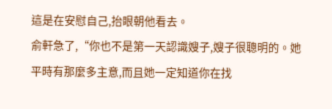這是在安慰自己,抬眼朝他看去。
俞軒急了,“你也不是第一天認識嫂子,嫂子很聰明的。她平時有那麼多主意,而且她一定知道你在找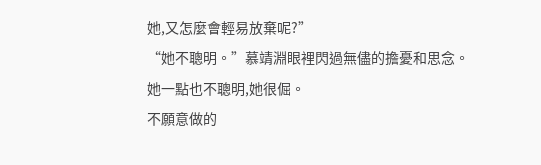她,又怎麼會輕易放棄呢?”
“她不聰明。”慕靖淵眼裡閃過無儘的擔憂和思念。
她一點也不聰明,她很倔。
不願意做的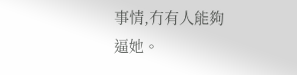事情,冇有人能夠逼她。